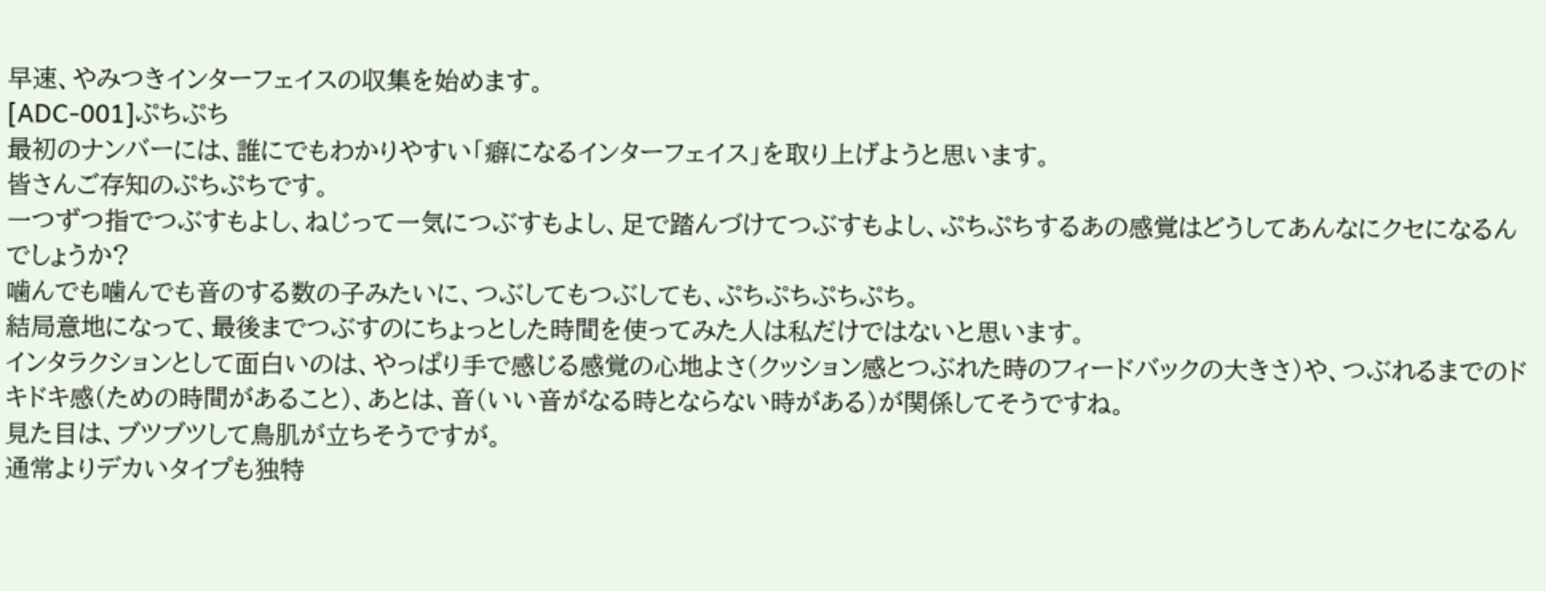早速、やみつきインターフェイスの収集を始めます。
[ADC-001]ぷちぷち
最初のナンバーには、誰にでもわかりやすい「癖になるインターフェイス」を取り上げようと思います。
皆さんご存知のぷちぷちです。
一つずつ指でつぶすもよし、ねじって一気につぶすもよし、足で踏んづけてつぶすもよし、ぷちぷちするあの感覚はどうしてあんなにクセになるんでしょうか?
噛んでも噛んでも音のする数の子みたいに、つぶしてもつぶしても、ぷちぷちぷちぷち。
結局意地になって、最後までつぶすのにちょっとした時間を使ってみた人は私だけではないと思います。
インタラクションとして面白いのは、やっぱり手で感じる感覚の心地よさ(クッション感とつぶれた時のフィードバックの大きさ)や、つぶれるまでのドキドキ感(ための時間があること)、あとは、音(いい音がなる時とならない時がある)が関係してそうですね。
見た目は、ブツブツして鳥肌が立ちそうですが。
通常よりデカいタイプも独特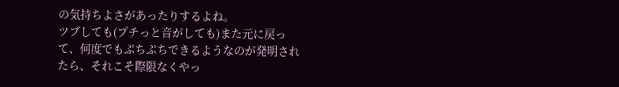の気持ちよさがあったりするよね。
ツブしても(プチっと音がしても)また元に戻って、何度でもぷちぷちできるようなのが発明されたら、それこそ際限なくやっ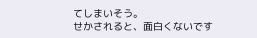てしまいそう。
せかされると、面白くないです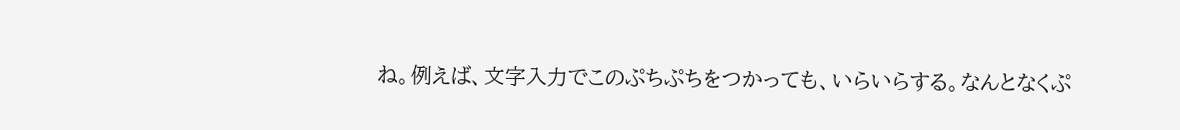ね。例えば、文字入力でこのぷちぷちをつかっても、いらいらする。なんとなくぷ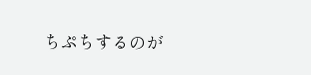ちぷちするのが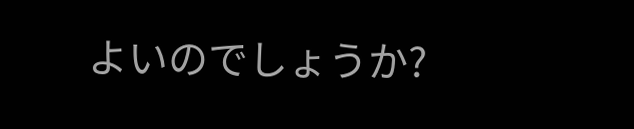よいのでしょうか?